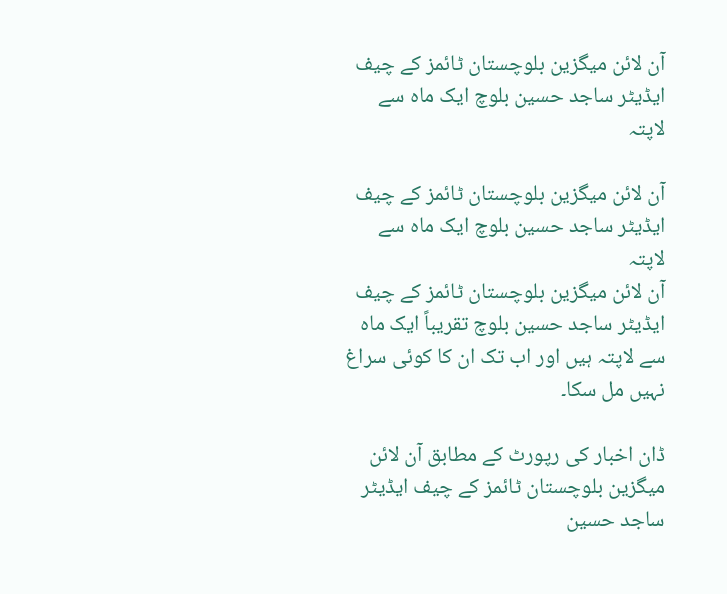آن لائن میگزین بلوچستان ٹائمز کے چیف ایڈیٹر ساجد حسین بلوچ ایک ماہ سے لاپتہ

آن لائن میگزین بلوچستان ٹائمز کے چیف ایڈیٹر ساجد حسین بلوچ ایک ماہ سے لاپتہ
آن لائن میگزین بلوچستان ٹائمز کے چیف ایڈیٹر ساجد حسین بلوچ تقریباً ایک ماہ سے لاپتہ ہیں اور اب تک ان کا کوئی سراغ نہیں مل سکا۔

ڈان اخبار کی رپورٹ کے مطابق آن لائن میگزین بلوچستان ٹائمز کے چیف ایڈیٹر ساجد حسین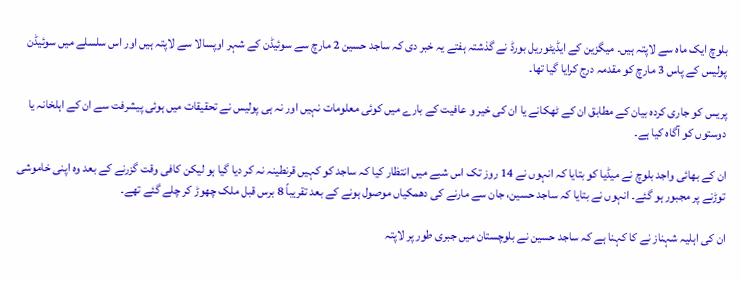بلوچ ایک ماہ سے لاپتہ ہیں۔ میگزین کے ایڈیٹوریل بورڈ نے گذشتہ ہفتے یہ خبر دی کہ ساجد حسین 2 مارچ سے سوئیڈن کے شہر اوپسالا سے لاپتہ ہیں اور اس سلسلے میں سوئیڈن پولیس کے پاس 3 مارچ کو مقدمہ درج کرایا گیا تھا۔

پریس کو جاری کردہ بیان کے مطابق ان کے ٹھکانے یا ان کی خیر و عافیت کے بارے میں کوئی معلومات نہیں اور نہ ہی پولیس نے تحقیقات میں ہوئی پیشرفت سے ان کے اہلخانہ یا دوستوں کو آگاہ کیا ہے۔

ان کے بھائی واجد بلوچ نے میڈیا کو بتایا کہ انہوں نے 14 روز تک اس شبے میں انتظار کیا کہ ساجد کو کہیں قرنطینہ نہ کر دیا گیا ہو لیکن کافی وقت گزرنے کے بعد وہ اپنی خاموشی توڑنے پر مجبور ہو گئے۔ انہوں نے بتایا کہ ساجد حسین، جان سے مارنے کی دھمکیاں موصول ہونے کے بعد تقریباً 8 برس قبل ملک چھوڑ کر چلے گئے تھے۔

ان کی اہلیہ شہناز نے کا کہنا ہے کہ ساجد حسین نے بلوچستان میں جبری طور پر لاپتہ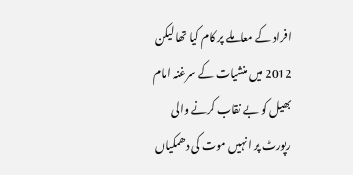افراد کے معاملے پر کام کیا تھا لیکن 2012 میں منشیات کے سرغنہ امام بھیل کو بے نقاب کرنے والی رپورٹ پر انہیں موت کی دھمکیاں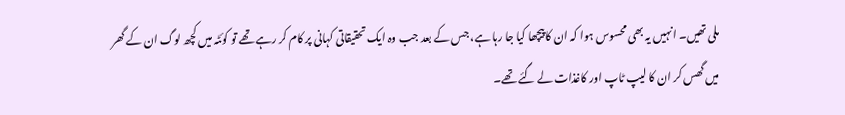ملی تھیں۔ انہیں یہ بھی محسوس ہوا کہ ان کا پیچھا کیا جا رہا ہے، جس کے بعد جب وہ ایک تحقیقاتی کہانی پر کام کر رہے تھے تو کوئٹہ میں کچھ لوگ ان کے گھر میں گھس کر ان کا لیپ ٹاپ اور کاغذات لے گئے تھے۔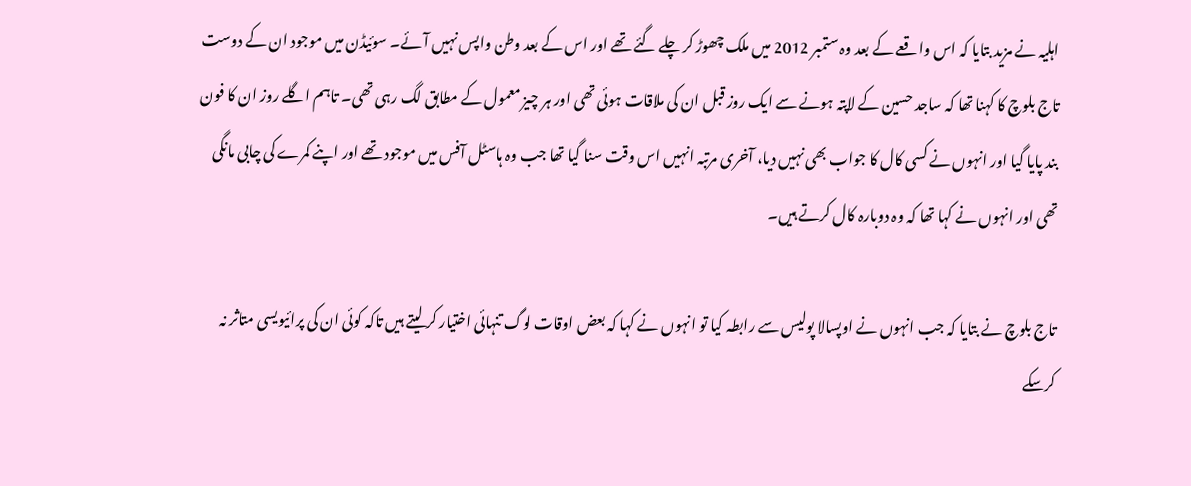اہلیہ نے مزید بتایا کہ اس واقعے کے بعد وہ ستمبر 2012 میں ملک چھوڑ کر چلے گئے تھے اور اس کے بعد وطن واپس نہیں آئے۔ سوئیڈن میں موجود ان کے دوست تاج بلوچ کا کہنا تھا کہ ساجد حسین کے لاپتہ ہونے سے ایک روز قبل ان کی ملاقات ہوئی تھی اور ہر چیز معمول کے مطابق لگ رہی تھی۔ تاہم اگلے روز ان کا فون بند پایا گیا اور انہوں نے کسی کال کا جواب بھی نہیں دیا، آخری مرتبہ انہیں اس وقت سنا گیا تھا جب وہ ہاسٹل آفس میں موجود تھے اور اپنے کمرے کی چابی مانگی تھی اور انہوں نے کہا تھا کہ وہ دوبارہ کال کرتے ہیں۔

تاج بلوچ نے بتایا کہ جب انہوں نے اوپسالا پولیس سے رابطہ کیا تو انہوں نے کہا کہ بعض اوقات لوگ تنہائی اختیار کر لیتے ہیں تاکہ کوئی ان کی پرائیویسی متاثر نہ کرسکے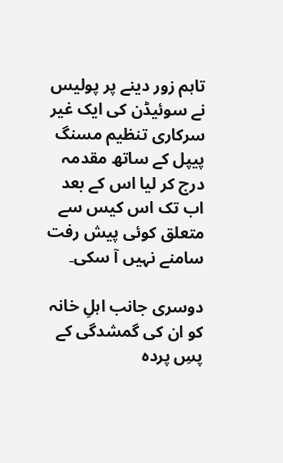تاہم زور دینے پر پولیس نے سوئیڈن کی ایک غیر سرکاری تنظیم مسنگ پیپل کے ساتھ مقدمہ درج کر لیا اس کے بعد اب تک اس کیس سے متعلق کوئی پیش رفت سامنے نہیں آ سکی۔

دوسری جانب اہلِ خانہ کو ان کی گمشدگی کے پسِ پردہ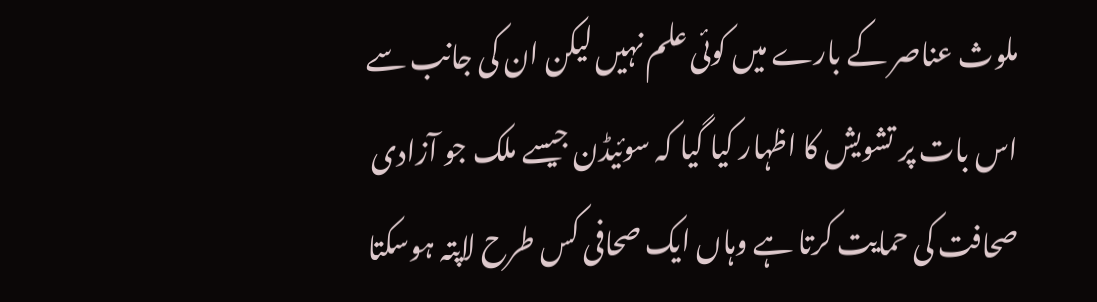ملوث عناصر کے بارے میں کوئی علم نہیں لیکن ان کی جانب سے اس بات پر تشویش کا اظہار کیا گیا کہ سوئیڈن جیسے ملک جو آزادی صحافت کی حمایت کرتا ہے وہاں ایک صحافی کس طرح لاپتہ ہوسکتا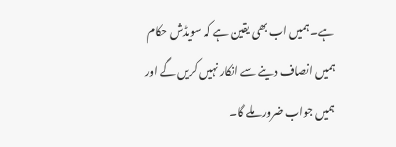ہے۔ ہمیں اب بھی یقین ہے کہ سویڈش حکام ہمیں انصاف دینے سے انکار نہیں کریں گے اور ہمیں جواب ضرور ملے گا۔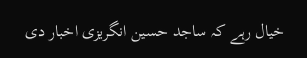خیال رہے کہ ساجد حسین انگریزی اخبار دی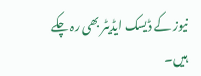نیوز کے ڈیسک ایڈیٹر بھی رہ چکے ہیں۔